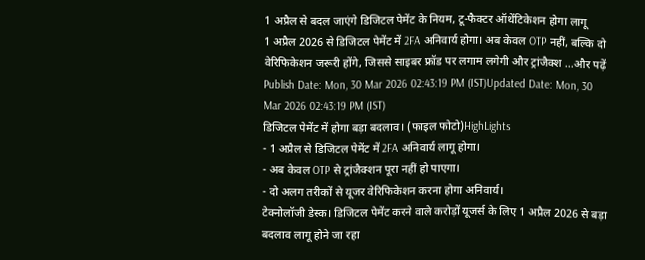1 अप्रैल से बदल जाएंगे डिजिटल पेमेंट के नियम, टू-फैक्टर ऑथेंटिकेशन होगा लागू
1 अप्रैल 2026 से डिजिटल पेमेंट में 2FA अनिवार्य होगा। अब केवल OTP नहीं, बल्कि दो वेरिफिकेशन जरूरी होंगे, जिससे साइबर फ्रॉड पर लगाम लगेगी और ट्रांजैक्श ...और पढ़ें
Publish Date: Mon, 30 Mar 2026 02:43:19 PM (IST)Updated Date: Mon, 30 Mar 2026 02:43:19 PM (IST)
डिजिटल पेमेंट में होगा बड़ा बदलाव। (फाइल फोटो)HighLights
- 1 अप्रैल से डिजिटल पेमेंट में 2FA अनिवार्य लागू होगा।
- अब केवल OTP से ट्रांजैक्शन पूरा नहीं हो पाएगा।
- दो अलग तरीकों से यूजर वेरिफिकेशन करना होगा अनिवार्य।
टेक्नोलॉजी डेस्क। डिजिटल पेमेंट करने वाले करोड़ों यूजर्स के लिए 1 अप्रैल 2026 से बड़ा बदलाव लागू होने जा रहा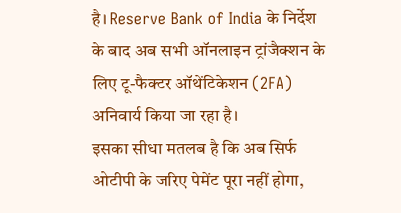है। Reserve Bank of India के निर्देश के बाद अब सभी ऑनलाइन ट्रांजैक्शन के लिए टू-फैक्टर ऑथेंटिकेशन (2FA) अनिवार्य किया जा रहा है।
इसका सीधा मतलब है कि अब सिर्फ ओटीपी के जरिए पेमेंट पूरा नहीं होगा,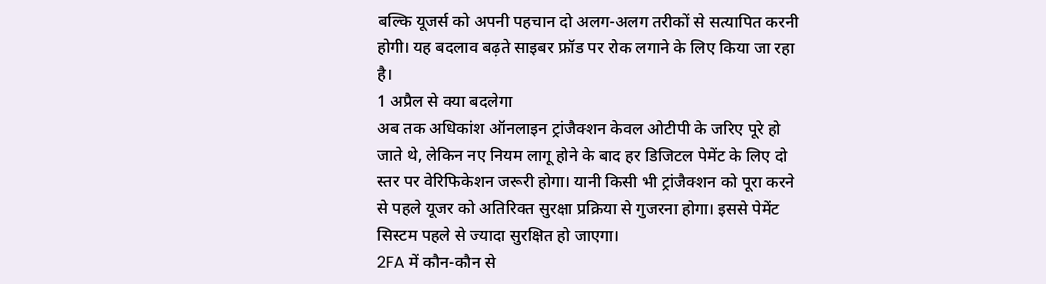बल्कि यूजर्स को अपनी पहचान दो अलग-अलग तरीकों से सत्यापित करनी होगी। यह बदलाव बढ़ते साइबर फ्रॉड पर रोक लगाने के लिए किया जा रहा है।
1 अप्रैल से क्या बदलेगा
अब तक अधिकांश ऑनलाइन ट्रांजैक्शन केवल ओटीपी के जरिए पूरे हो जाते थे, लेकिन नए नियम लागू होने के बाद हर डिजिटल पेमेंट के लिए दो स्तर पर वेरिफिकेशन जरूरी होगा। यानी किसी भी ट्रांजैक्शन को पूरा करने से पहले यूजर को अतिरिक्त सुरक्षा प्रक्रिया से गुजरना होगा। इससे पेमेंट सिस्टम पहले से ज्यादा सुरक्षित हो जाएगा।
2FA में कौन-कौन से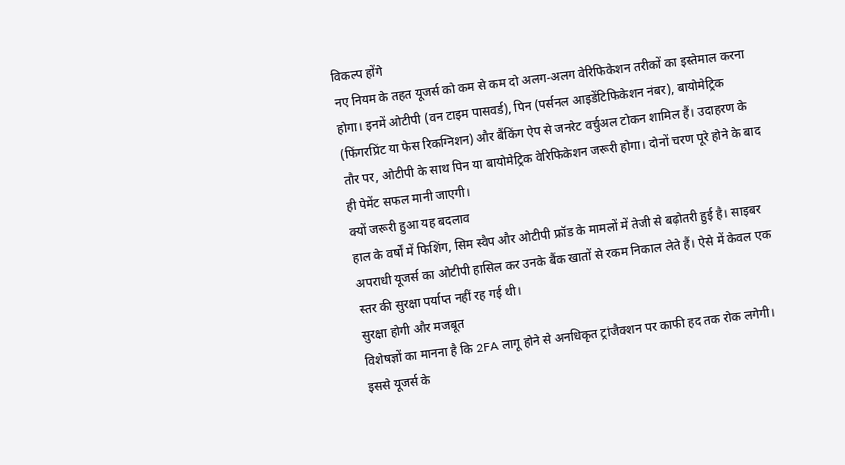विकल्प होंगे
नए नियम के तहत यूजर्स को कम से कम दो अलग-अलग वेरिफिकेशन तरीकों का इस्तेमाल करना होगा। इनमें ओटीपी (वन टाइम पासवर्ड), पिन (पर्सनल आइडेंटिफिकेशन नंबर), बायोमेट्रिक (फिंगरप्रिंट या फेस रिकग्निशन) और बैंकिंग ऐप से जनरेट वर्चुअल टोकन शामिल हैं। उदाहरण के तौर पर, ओटीपी के साथ पिन या बायोमेट्रिक वेरिफिकेशन जरूरी होगा। दोनों चरण पूरे होने के बाद ही पेमेंट सफल मानी जाएगी।
क्यों जरूरी हुआ यह बदलाव
हाल के वर्षों में फिशिंग, सिम स्वैप और ओटीपी फ्रॉड के मामलों में तेजी से बढ़ोतरी हुई है। साइबर अपराधी यूजर्स का ओटीपी हासिल कर उनके बैंक खातों से रकम निकाल लेते हैं। ऐसे में केवल एक स्तर की सुरक्षा पर्याप्त नहीं रह गई थी।
सुरक्षा होगी और मजबूत
विशेषज्ञों का मानना है कि 2FA लागू होने से अनधिकृत ट्रांजैक्शन पर काफी हद तक रोक लगेगी। इससे यूजर्स के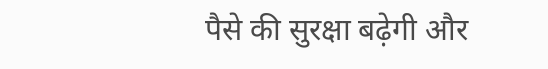पैसे की सुरक्षा बढ़ेगी और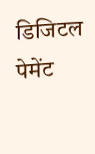डिजिटल पेमेंट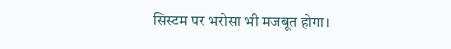सिस्टम पर भरोसा भी मजबूत होगा।